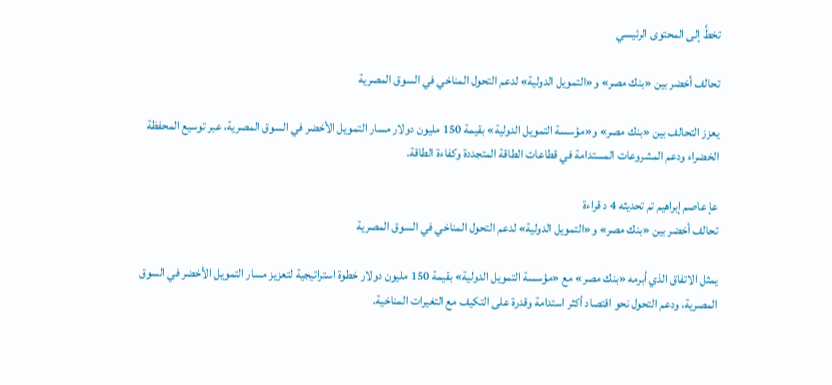تخطَّ إلى المحتوى الرئيسي

تحالف أخضر بين «بنك مصر» و«التمويل الدولية» لدعم التحول المناخي في السوق المصرية

يعزز التحالف بين «بنك مصر» و«مؤسسة التمويل الدولية» بقيمة 150 مليون دولار مسار التمويل الأخضر في السوق المصرية، عبر توسيع المحفظة الخضراء ودعم المشروعات المستدامة في قطاعات الطاقة المتجددة وكفاءة الطاقة.

عإ عاصم إبراهيم تم تحديثه 4 د قراءة
تحالف أخضر بين «بنك مصر» و«التمويل الدولية» لدعم التحول المناخي في السوق المصرية

يمثل الاتفاق الذي أبرمه «بنك مصر» مع «مؤسسة التمويل الدولية» بقيمة 150 مليون دولار خطوة استراتيجية لتعزيز مسار التمويل الأخضر في السوق المصرية، ودعم التحول نحو اقتصاد أكثر استدامة وقدرة على التكيف مع التغيرات المناخية.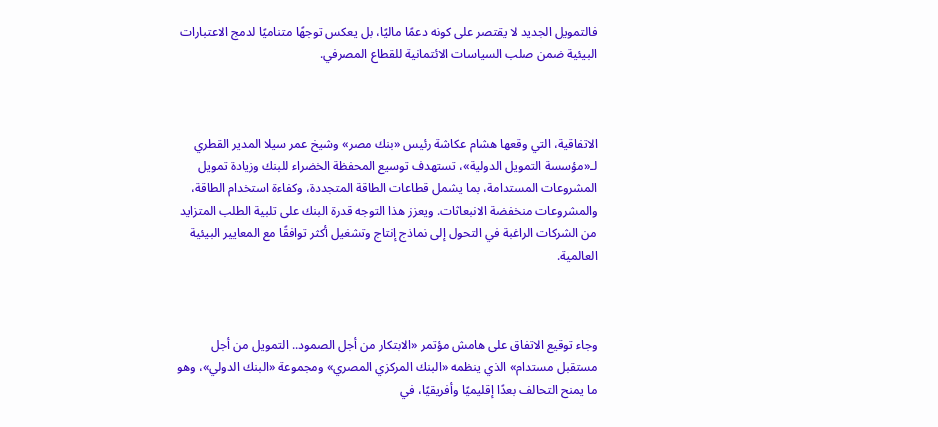فالتمويل الجديد لا يقتصر على كونه دعمًا ماليًا، بل يعكس توجهًا متناميًا لدمج الاعتبارات البيئية ضمن صلب السياسات الائتمانية للقطاع المصرفي.



الاتفاقية، التي وقعها هشام عكاشة رئيس «بنك مصر» وشيخ عمر سيلا المدير القطري لـ«مؤسسة التمويل الدولية»، تستهدف توسيع المحفظة الخضراء للبنك وزيادة تمويل المشروعات المستدامة، بما يشمل قطاعات الطاقة المتجددة، وكفاءة استخدام الطاقة، والمشروعات منخفضة الانبعاثات. ويعزز هذا التوجه قدرة البنك على تلبية الطلب المتزايد من الشركات الراغبة في التحول إلى نماذج إنتاج وتشغيل أكثر توافقًا مع المعايير البيئية العالمية.



وجاء توقيع الاتفاق على هامش مؤتمر «الابتكار من أجل الصمود.. التمويل من أجل مستقبل مستدام» الذي ينظمه «البنك المركزي المصري» ومجموعة «البنك الدولي»، وهو ما يمنح التحالف بعدًا إقليميًا وأفريقيًا، في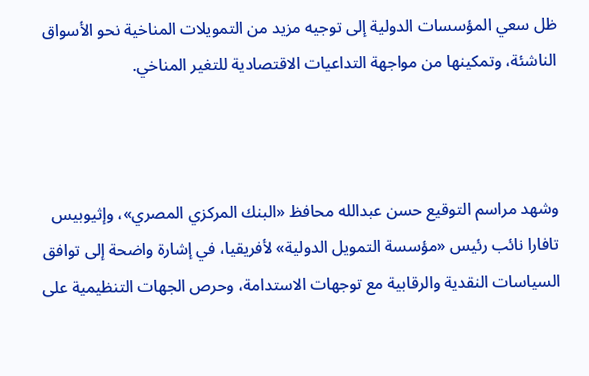ظل سعي المؤسسات الدولية إلى توجيه مزيد من التمويلات المناخية نحو الأسواق الناشئة، وتمكينها من مواجهة التداعيات الاقتصادية للتغير المناخي.



وشهد مراسم التوقيع حسن عبدالله محافظ «البنك المركزي المصري»، وإثيوبيس تافارا نائب رئيس «مؤسسة التمويل الدولية» لأفريقيا، في إشارة واضحة إلى توافق السياسات النقدية والرقابية مع توجهات الاستدامة، وحرص الجهات التنظيمية على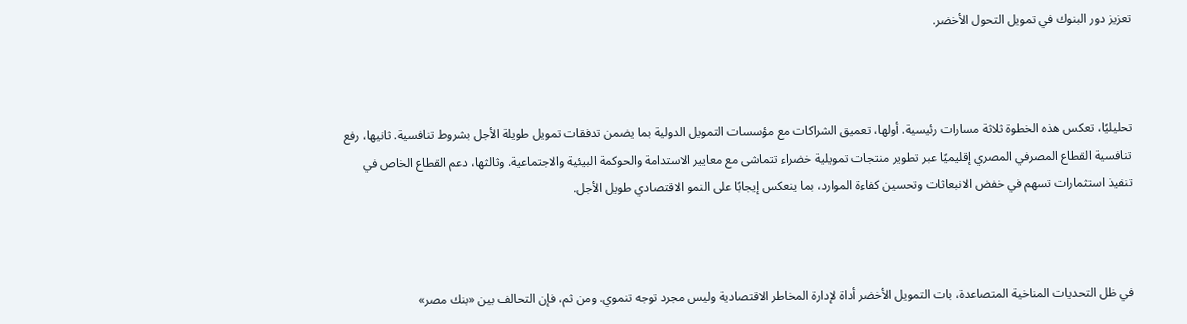تعزيز دور البنوك في تمويل التحول الأخضر.



تحليليًا، تعكس هذه الخطوة ثلاثة مسارات رئيسية. أولها، تعميق الشراكات مع مؤسسات التمويل الدولية بما يضمن تدفقات تمويل طويلة الأجل بشروط تنافسية. ثانيها، رفع تنافسية القطاع المصرفي المصري إقليميًا عبر تطوير منتجات تمويلية خضراء تتماشى مع معايير الاستدامة والحوكمة البيئية والاجتماعية. وثالثها، دعم القطاع الخاص في تنفيذ استثمارات تسهم في خفض الانبعاثات وتحسين كفاءة الموارد، بما ينعكس إيجابًا على النمو الاقتصادي طويل الأجل.



في ظل التحديات المناخية المتصاعدة، بات التمويل الأخضر أداة لإدارة المخاطر الاقتصادية وليس مجرد توجه تنموي. ومن ثم، فإن التحالف بين «بنك مصر»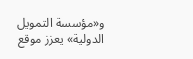و«مؤسسة التمويل الدولية» يعزز موقع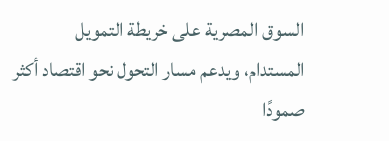السوق المصرية على خريطة التمويل المستدام، ويدعم مسار التحول نحو اقتصاد أكثر صمودًا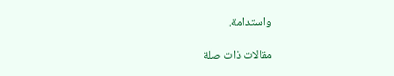واستدامة.

مقالات ذات صلة